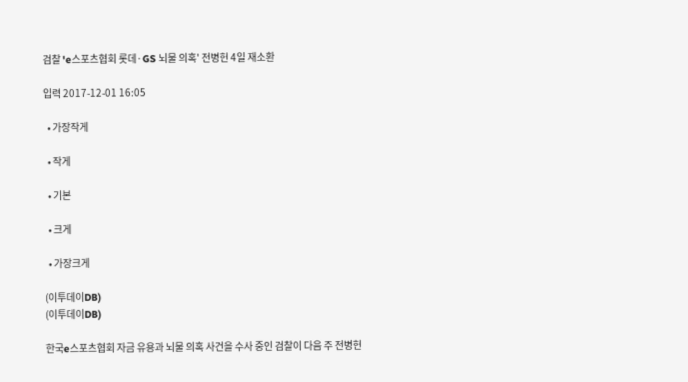검찰 'e스포츠협회 롯데·GS 뇌물 의혹' 전병헌 4일 재소환

입력 2017-12-01 16:05

  • 가장작게

  • 작게

  • 기본

  • 크게

  • 가장크게

(이투데이DB)
(이투데이DB)

한국e스포츠협회 자금 유용과 뇌물 의혹 사건을 수사 중인 검찰이 다음 주 전병헌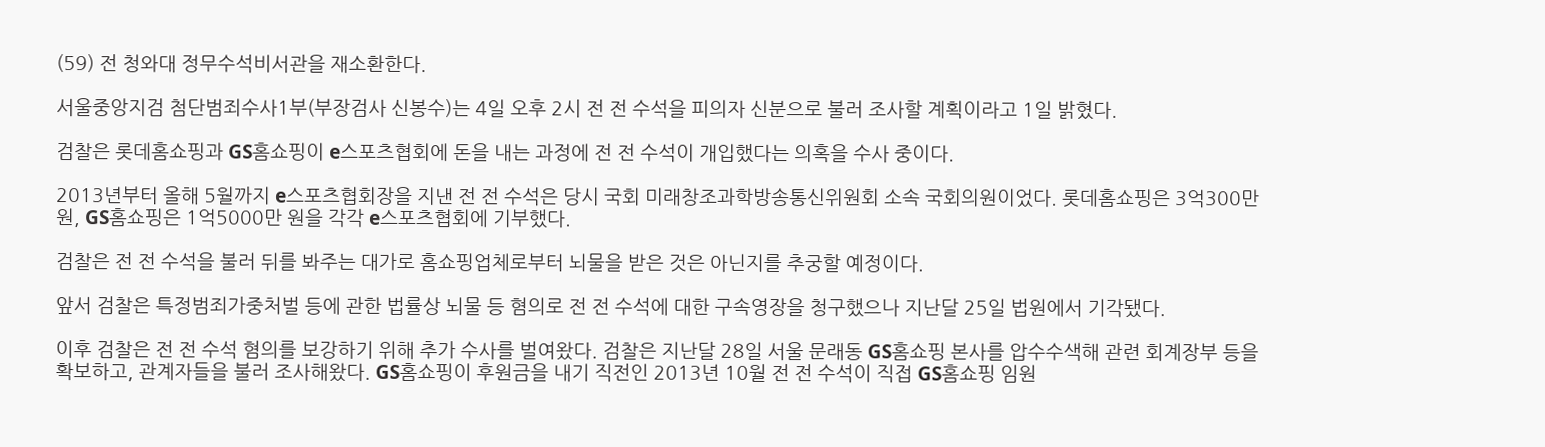(59) 전 청와대 정무수석비서관을 재소환한다.

서울중앙지검 첨단범죄수사1부(부장검사 신봉수)는 4일 오후 2시 전 전 수석을 피의자 신분으로 불러 조사할 계획이라고 1일 밝혔다.

검찰은 롯데홈쇼핑과 GS홈쇼핑이 e스포츠협회에 돈을 내는 과정에 전 전 수석이 개입했다는 의혹을 수사 중이다.

2013년부터 올해 5월까지 e스포츠협회장을 지낸 전 전 수석은 당시 국회 미래창조과학방송통신위원회 소속 국회의원이었다. 롯데홈쇼핑은 3억300만 원, GS홈쇼핑은 1억5000만 원을 각각 e스포츠협회에 기부했다.

검찰은 전 전 수석을 불러 뒤를 봐주는 대가로 홈쇼핑업체로부터 뇌물을 받은 것은 아닌지를 추궁할 예정이다.

앞서 검찰은 특정범죄가중처벌 등에 관한 법률상 뇌물 등 혐의로 전 전 수석에 대한 구속영장을 청구했으나 지난달 25일 법원에서 기각됐다.

이후 검찰은 전 전 수석 혐의를 보강하기 위해 추가 수사를 벌여왔다. 검찰은 지난달 28일 서울 문래동 GS홈쇼핑 본사를 압수수색해 관련 회계장부 등을 확보하고, 관계자들을 불러 조사해왔다. GS홈쇼핑이 후원금을 내기 직전인 2013년 10월 전 전 수석이 직접 GS홈쇼핑 임원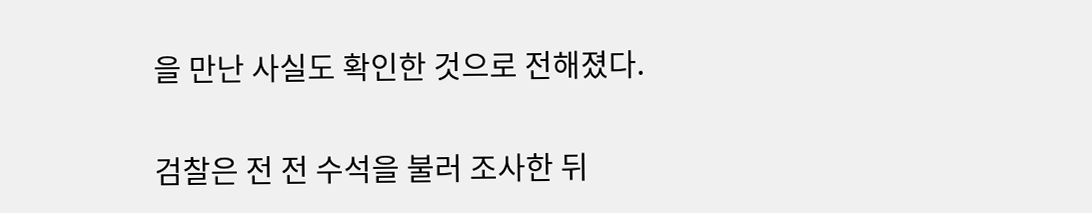을 만난 사실도 확인한 것으로 전해졌다.

검찰은 전 전 수석을 불러 조사한 뒤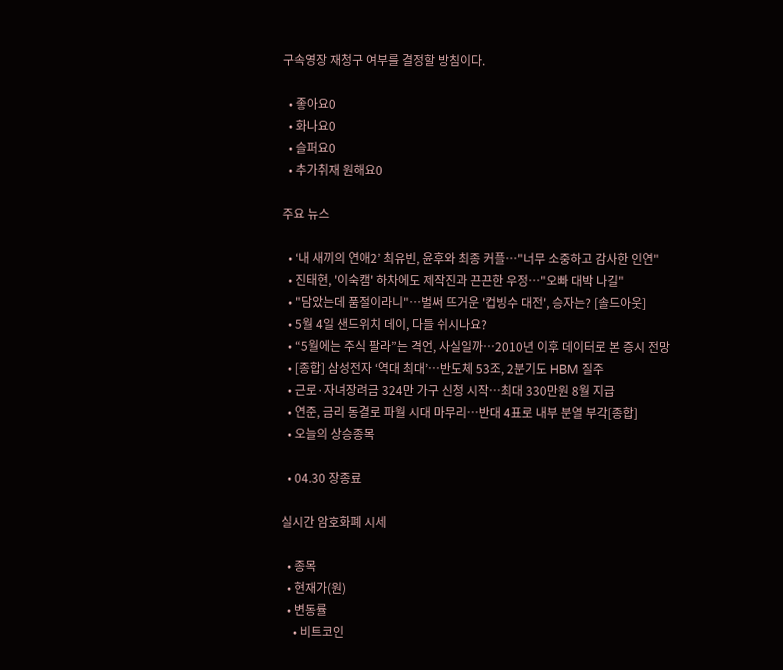구속영장 재청구 여부를 결정할 방침이다.

  • 좋아요0
  • 화나요0
  • 슬퍼요0
  • 추가취재 원해요0

주요 뉴스

  • ‘내 새끼의 연애2’ 최유빈, 윤후와 최종 커플⋯"너무 소중하고 감사한 인연"
  • 진태현, '이숙캠' 하차에도 제작진과 끈끈한 우정⋯"오빠 대박 나길"
  • "담았는데 품절이라니"⋯벌써 뜨거운 '컵빙수 대전', 승자는? [솔드아웃]
  • 5월 4일 샌드위치 데이, 다들 쉬시나요?
  • “5월에는 주식 팔라”는 격언, 사실일까⋯2010년 이후 데이터로 본 증시 전망
  • [종합] 삼성전자 ‘역대 최대’…반도체 53조, 2분기도 HBM 질주
  • 근로·자녀장려금 324만 가구 신청 시작…최대 330만원 8월 지급
  • 연준, 금리 동결로 파월 시대 마무리…반대 4표로 내부 분열 부각[종합]
  • 오늘의 상승종목

  • 04.30 장종료

실시간 암호화폐 시세

  • 종목
  • 현재가(원)
  • 변동률
    • 비트코인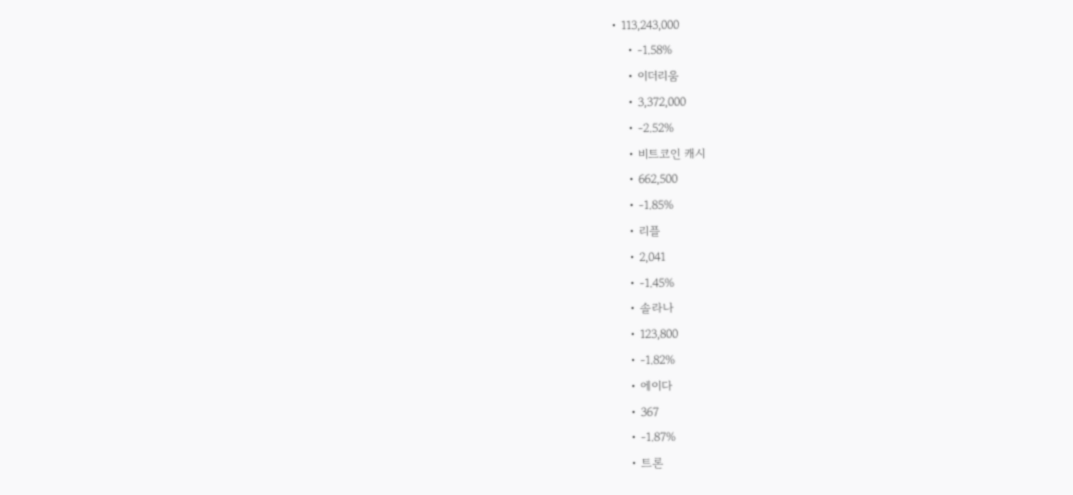• 113,243,000
    • -1.58%
    • 이더리움
    • 3,372,000
    • -2.52%
    • 비트코인 캐시
    • 662,500
    • -1.85%
    • 리플
    • 2,041
    • -1.45%
    • 솔라나
    • 123,800
    • -1.82%
    • 에이다
    • 367
    • -1.87%
    • 트론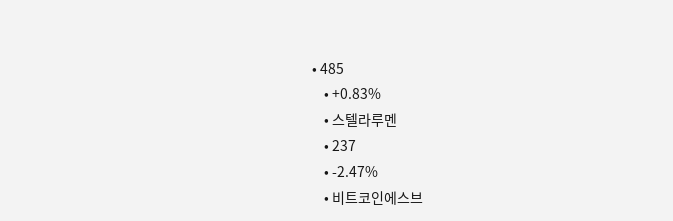• 485
    • +0.83%
    • 스텔라루멘
    • 237
    • -2.47%
    • 비트코인에스브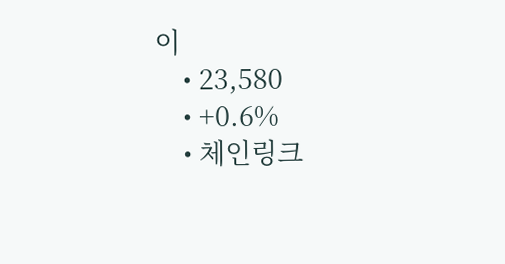이
    • 23,580
    • +0.6%
    • 체인링크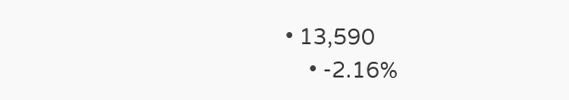• 13,590
    • -2.16%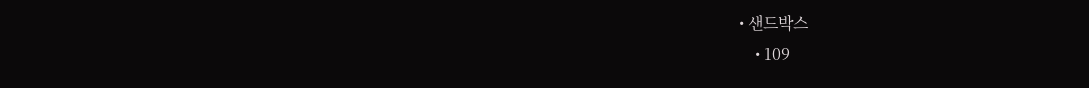• 샌드박스
    • 109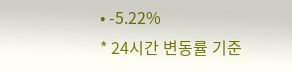• -5.22%
* 24시간 변동률 기준